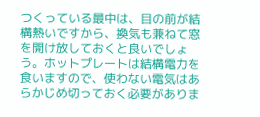つくっている最中は、目の前が結構熱いですから、換気も兼ねて窓を開け放しておくと良いでしょう。ホットプレートは結構電力を食いますので、使わない電気はあらかじめ切っておく必要がありま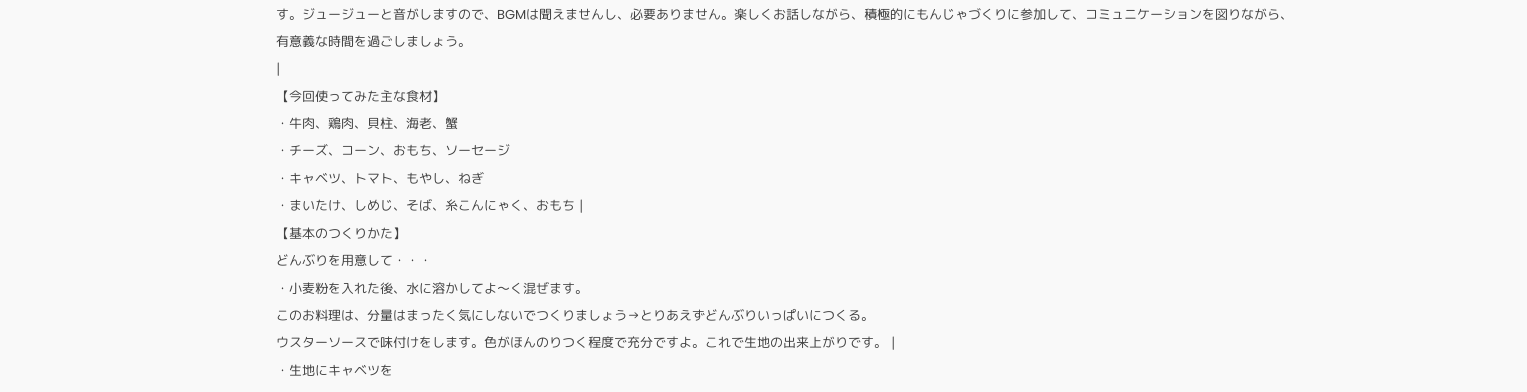す。ジュージューと音がしますので、BGMは聞えませんし、必要ありません。楽しくお話しながら、積極的にもんじゃづくりに参加して、コミュニケーションを図りながら、有意義な時間を過ごしましょう。
|
【今回使ってみた主な食材】
・牛肉、鶏肉、貝柱、海老、蟹
・チーズ、コーン、おもち、ソーセージ
・キャベツ、トマト、もやし、ねぎ
・まいたけ、しめじ、そば、糸こんにゃく、おもち |
【基本のつくりかた】
どんぶりを用意して・・・
・小麦粉を入れた後、水に溶かしてよ〜く混ぜます。
このお料理は、分量はまったく気にしないでつくりましょう→とりあえずどんぶりいっぱいにつくる。
ウスターソースで味付けをします。色がほんのりつく程度で充分ですよ。これで生地の出来上がりです。 |
・生地にキャベツを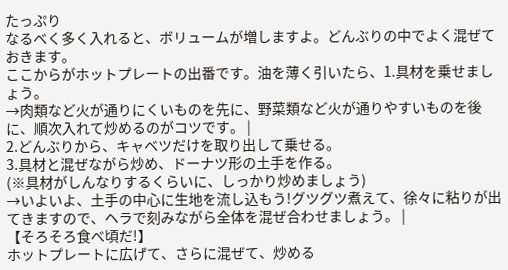たっぷり
なるべく多く入れると、ボリュームが増しますよ。どんぶりの中でよく混ぜておきます。
ここからがホットプレートの出番です。油を薄く引いたら、1.具材を乗せましょう。
→肉類など火が通りにくいものを先に、野菜類など火が通りやすいものを後に、順次入れて炒めるのがコツです。 |
2.どんぶりから、キャベツだけを取り出して乗せる。
3.具材と混ぜながら炒め、ドーナツ形の土手を作る。
(※具材がしんなりするくらいに、しっかり炒めましょう)
→いよいよ、土手の中心に生地を流し込もう!グツグツ煮えて、徐々に粘りが出てきますので、ヘラで刻みながら全体を混ぜ合わせましょう。 |
【そろそろ食べ頃だ!】
ホットプレートに広げて、さらに混ぜて、炒める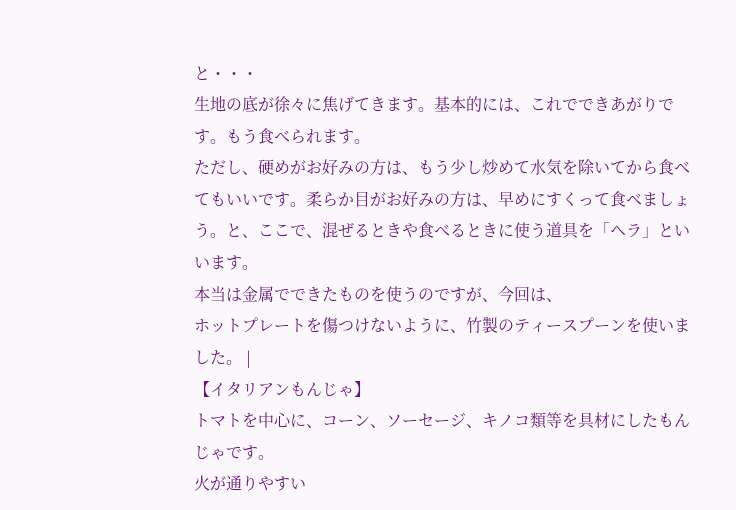と・・・
生地の底が徐々に焦げてきます。基本的には、これでできあがりです。もう食べられます。
ただし、硬めがお好みの方は、もう少し炒めて水気を除いてから食べてもいいです。柔らか目がお好みの方は、早めにすくって食べましょう。と、ここで、混ぜるときや食べるときに使う道具を「ヘラ」といいます。
本当は金属でできたものを使うのですが、今回は、
ホットプレートを傷つけないように、竹製のティースプーンを使いました。 |
【イタリアンもんじゃ】
トマトを中心に、コーン、ソーセージ、キノコ類等を具材にしたもんじゃです。
火が通りやすい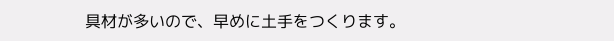具材が多いので、早めに土手をつくります。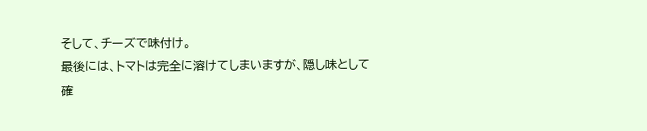そして、チーズで味付け。
最後には、トマトは完全に溶けてしまいますが、隠し味として確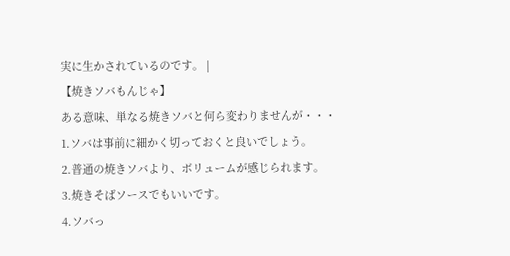実に生かされているのです。 |
【焼きソバもんじゃ】
ある意味、単なる焼きソバと何ら変わりませんが・・・
1.ソバは事前に細かく切っておくと良いでしょう。
2.普通の焼きソバより、ボリュームが感じられます。
3.焼きそばソースでもいいです。
4.ソバっ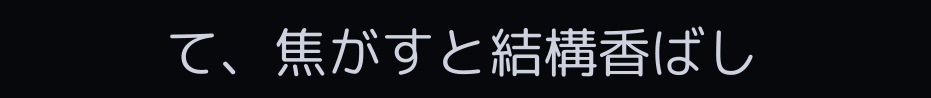て、焦がすと結構香ばし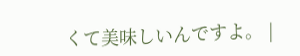くて美味しいんですよ。 |